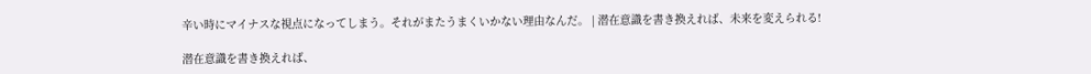辛い時にマイナスな視点になってしまう。それがまたうまくいかない理由なんだ。 | 潜在意識を書き換えれば、未来を変えられる!

潜在意識を書き換えれば、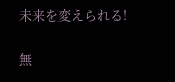未来を変えられる!

無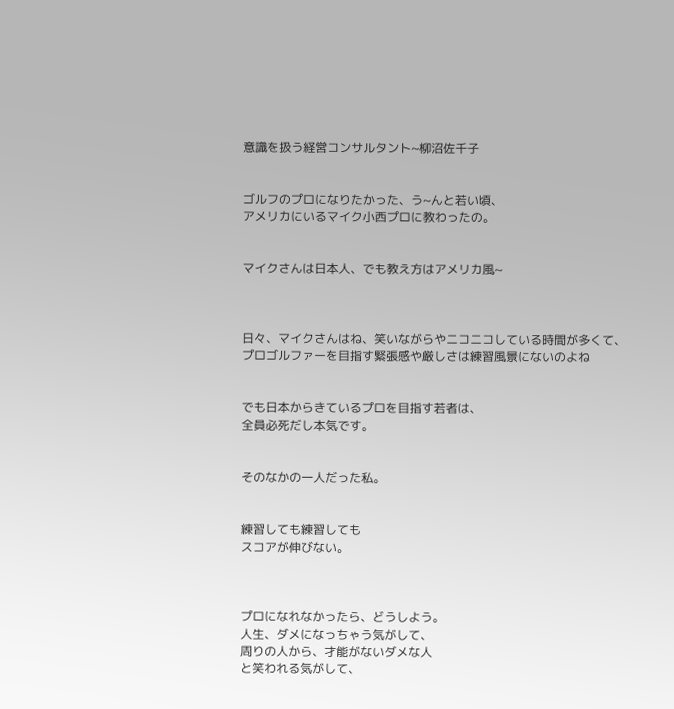意識を扱う経営コンサルタント~柳沼佐千子


ゴルフのプロになりたかった、う~んと若い頃、
アメリカにいるマイク小西プロに教わったの。


マイクさんは日本人、でも教え方はアメリカ風~



日々、マイクさんはね、笑いながらやニコニコしている時間が多くて、
プロゴルファーを目指す緊張感や厳しさは練習風景にないのよね


でも日本からきているプロを目指す若者は、
全員必死だし本気です。


そのなかの一人だった私。


練習しても練習しても
スコアが伸びない。



プロになれなかったら、どうしよう。
人生、ダメになっちゃう気がして、
周りの人から、才能がないダメな人
と笑われる気がして、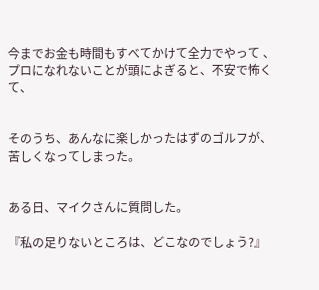今までお金も時間もすべてかけて全力でやって 、
プロになれないことが頭によぎると、不安で怖くて、


そのうち、あんなに楽しかったはずのゴルフが、
苦しくなってしまった。


ある日、マイクさんに質問した。

『私の足りないところは、どこなのでしょう?』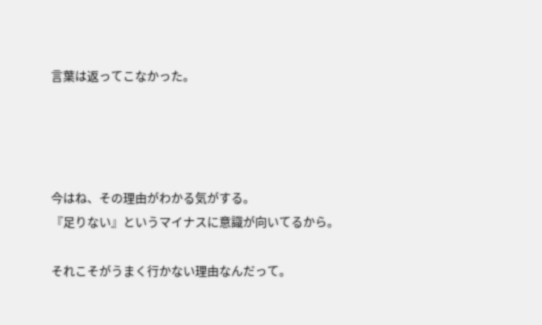言葉は返ってこなかった。




今はね、その理由がわかる気がする。
『足りない』というマイナスに意識が向いてるから。

それこそがうまく行かない理由なんだって。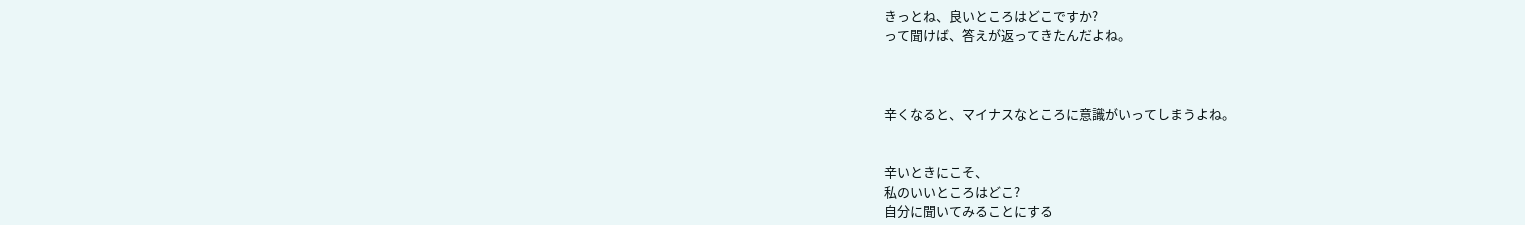きっとね、良いところはどこですか?
って聞けば、答えが返ってきたんだよね。



辛くなると、マイナスなところに意識がいってしまうよね。


辛いときにこそ、
私のいいところはどこ?
自分に聞いてみることにする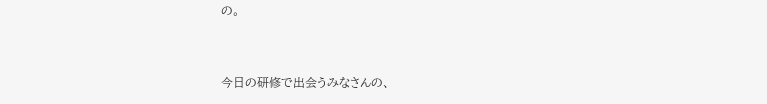の。


今日の研修で出会うみなさんの、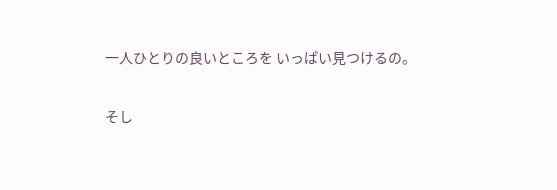一人ひとりの良いところを いっぱい見つけるの。

そし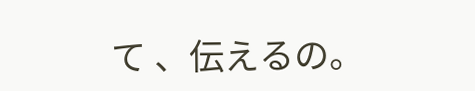て 、伝えるの。